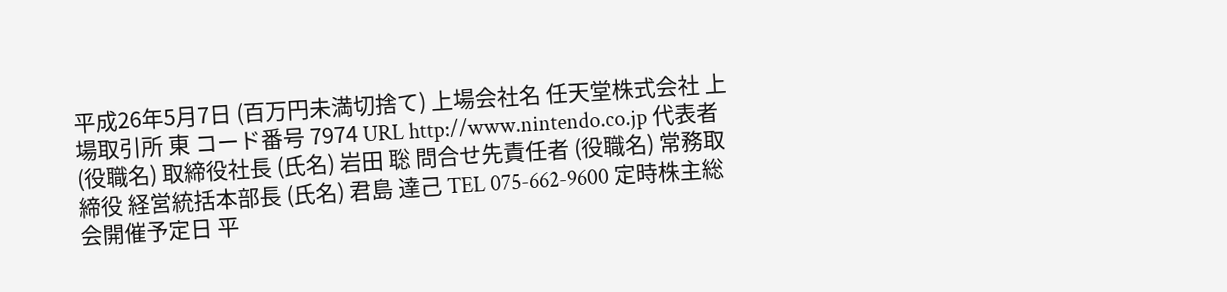平成26年5月7日 (百万円未満切捨て) 上場会社名 任天堂株式会社 上場取引所 東 コード番号 7974 URL http://www.nintendo.co.jp 代表者 (役職名) 取締役社長 (氏名) 岩田 聡 問合せ先責任者 (役職名) 常務取締役 経営統括本部長 (氏名) 君島 達己 TEL 075-662-9600 定時株主総会開催予定日 平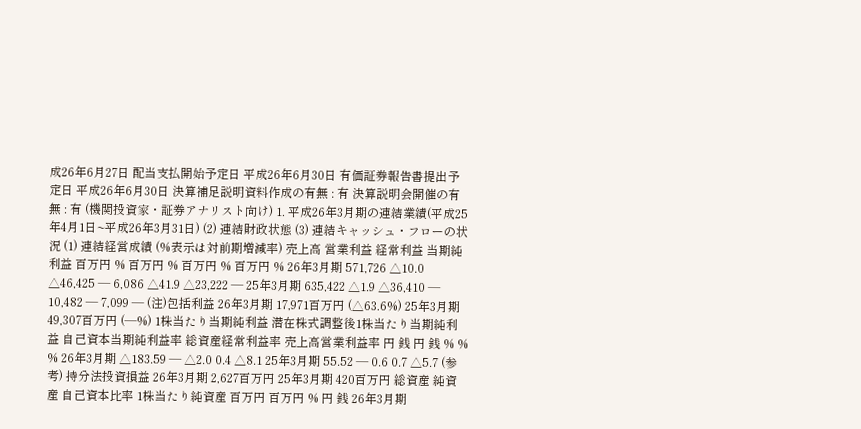成26年6月27日 配当支払開始予定日 平成26年6月30日 有価証券報告書提出予定日 平成26年6月30日 決算補足説明資料作成の有無 : 有 決算説明会開催の有無 : 有 (機関投資家・証券アナリスト向け) 1. 平成26年3月期の連結業績(平成25年4月1日~平成26年3月31日) (2) 連結財政状態 (3) 連結キャッシュ・フローの状況 (1) 連結経営成績 (%表示は対前期増減率) 売上高 営業利益 経常利益 当期純利益 百万円 % 百万円 % 百万円 % 百万円 % 26年3月期 571,726 △10.0 △46,425 ― 6,086 △41.9 △23,222 ― 25年3月期 635,422 △1.9 △36,410 ― 10,482 ― 7,099 ― (注)包括利益 26年3月期 17,971百万円 (△63.6%) 25年3月期 49,307百万円 (―%) 1株当たり当期純利益 潜在株式調整後1株当たり当期純利益 自己資本当期純利益率 総資産経常利益率 売上高営業利益率 円 銭 円 銭 % % % 26年3月期 △183.59 ― △2.0 0.4 △8.1 25年3月期 55.52 ― 0.6 0.7 △5.7 (参考) 持分法投資損益 26年3月期 2,627百万円 25年3月期 420百万円 総資産 純資産 自己資本比率 1株当たり純資産 百万円 百万円 % 円 銭 26年3月期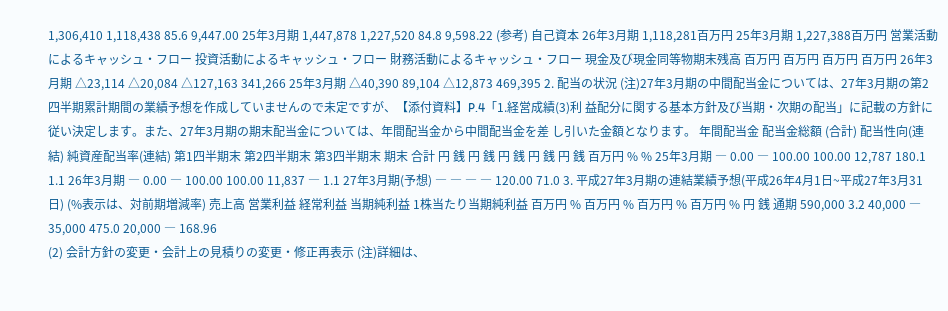1,306,410 1,118,438 85.6 9,447.00 25年3月期 1,447,878 1,227,520 84.8 9,598.22 (参考) 自己資本 26年3月期 1,118,281百万円 25年3月期 1,227,388百万円 営業活動によるキャッシュ・フロー 投資活動によるキャッシュ・フロー 財務活動によるキャッシュ・フロー 現金及び現金同等物期末残高 百万円 百万円 百万円 百万円 26年3月期 △23,114 △20,084 △127,163 341,266 25年3月期 △40,390 89,104 △12,873 469,395 2. 配当の状況 (注)27年3月期の中間配当金については、27年3月期の第2四半期累計期間の業績予想を作成していませんので未定ですが、【添付資料】P.4「1.経営成績(3)利 益配分に関する基本方針及び当期・次期の配当」に記載の方針に従い決定します。また、27年3月期の期末配当金については、年間配当金から中間配当金を差 し引いた金額となります。 年間配当金 配当金総額 (合計) 配当性向(連結) 純資産配当率(連結) 第1四半期末 第2四半期末 第3四半期末 期末 合計 円 銭 円 銭 円 銭 円 銭 円 銭 百万円 % % 25年3月期 ― 0.00 ― 100.00 100.00 12,787 180.1 1.1 26年3月期 ― 0.00 ― 100.00 100.00 11,837 ― 1.1 27年3月期(予想) ― ― ― ― 120.00 71.0 3. 平成27年3月期の連結業績予想(平成26年4月1日~平成27年3月31日) (%表示は、対前期増減率) 売上高 営業利益 経常利益 当期純利益 1株当たり当期純利益 百万円 % 百万円 % 百万円 % 百万円 % 円 銭 通期 590,000 3.2 40,000 ― 35,000 475.0 20,000 ― 168.96
(2) 会計方針の変更・会計上の見積りの変更・修正再表示 (注)詳細は、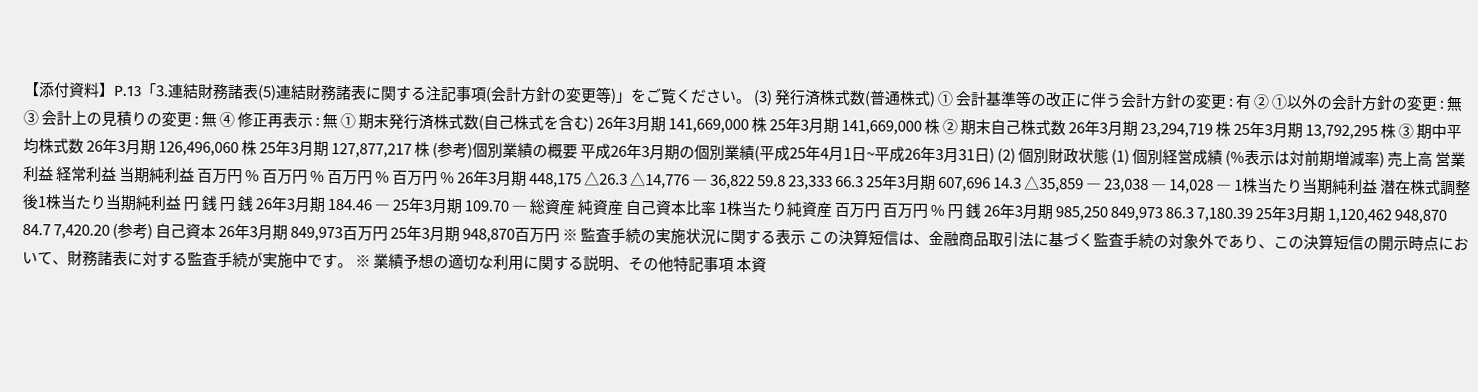【添付資料】P.13「3.連結財務諸表(5)連結財務諸表に関する注記事項(会計方針の変更等)」をご覧ください。 (3) 発行済株式数(普通株式) ① 会計基準等の改正に伴う会計方針の変更 : 有 ② ①以外の会計方針の変更 : 無 ③ 会計上の見積りの変更 : 無 ④ 修正再表示 : 無 ① 期末発行済株式数(自己株式を含む) 26年3月期 141,669,000 株 25年3月期 141,669,000 株 ② 期末自己株式数 26年3月期 23,294,719 株 25年3月期 13,792,295 株 ③ 期中平均株式数 26年3月期 126,496,060 株 25年3月期 127,877,217 株 (参考)個別業績の概要 平成26年3月期の個別業績(平成25年4月1日~平成26年3月31日) (2) 個別財政状態 (1) 個別経営成績 (%表示は対前期増減率) 売上高 営業利益 経常利益 当期純利益 百万円 % 百万円 % 百万円 % 百万円 % 26年3月期 448,175 △26.3 △14,776 ― 36,822 59.8 23,333 66.3 25年3月期 607,696 14.3 △35,859 ― 23,038 ― 14,028 ― 1株当たり当期純利益 潜在株式調整後1株当たり当期純利益 円 銭 円 銭 26年3月期 184.46 ― 25年3月期 109.70 ― 総資産 純資産 自己資本比率 1株当たり純資産 百万円 百万円 % 円 銭 26年3月期 985,250 849,973 86.3 7,180.39 25年3月期 1,120,462 948,870 84.7 7,420.20 (参考) 自己資本 26年3月期 849,973百万円 25年3月期 948,870百万円 ※ 監査手続の実施状況に関する表示 この決算短信は、金融商品取引法に基づく監査手続の対象外であり、この決算短信の開示時点において、財務諸表に対する監査手続が実施中です。 ※ 業績予想の適切な利用に関する説明、その他特記事項 本資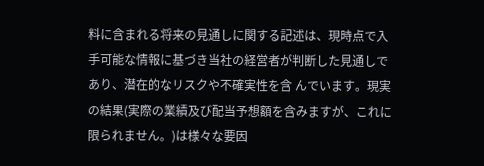料に含まれる将来の見通しに関する記述は、現時点で入手可能な情報に基づき当社の経営者が判断した見通しであり、潜在的なリスクや不確実性を含 んでいます。現実の結果(実際の業績及び配当予想額を含みますが、これに限られません。)は様々な要因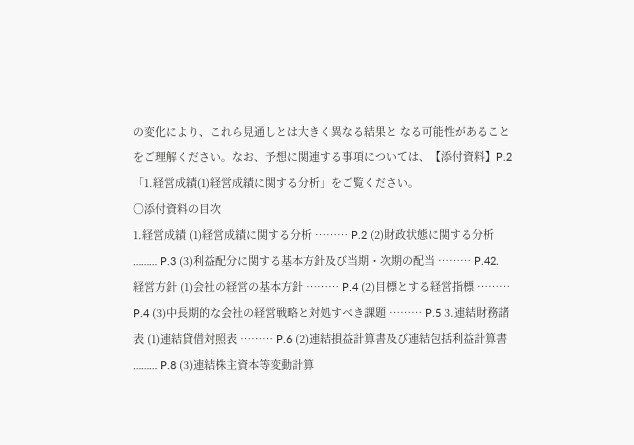の変化により、これら見通しとは大きく異なる結果と なる可能性があることをご理解ください。なお、予想に関連する事項については、【添付資料】P.2「1.経営成績(1)経営成績に関する分析」をご覧ください。
○添付資料の目次
1.経営成績 (1)経営成績に関する分析 ……… P.2 (2)財政状態に関する分析 ……… P.3 (3)利益配分に関する基本方針及び当期・次期の配当 ……… P.42.経営方針 (1)会社の経営の基本方針 ……… P.4 (2)目標とする経営指標 ……… P.4 (3)中長期的な会社の経営戦略と対処すべき課題 ……… P.5 3.連結財務諸表 (1)連結貸借対照表 ……… P.6 (2)連結損益計算書及び連結包括利益計算書 ……… P.8 (3)連結株主資本等変動計算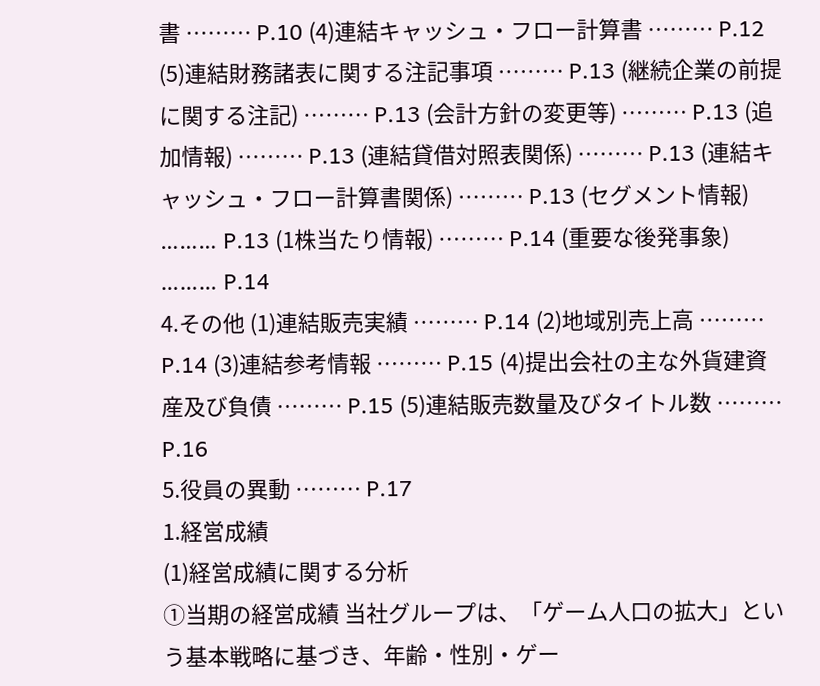書 ……… P.10 (4)連結キャッシュ・フロー計算書 ……… P.12 (5)連結財務諸表に関する注記事項 ……… P.13 (継続企業の前提に関する注記) ……… P.13 (会計方針の変更等) ……… P.13 (追加情報) ……… P.13 (連結貸借対照表関係) ……… P.13 (連結キャッシュ・フロー計算書関係) ……… P.13 (セグメント情報) ……… P.13 (1株当たり情報) ……… P.14 (重要な後発事象) ……… P.14
4.その他 (1)連結販売実績 ……… P.14 (2)地域別売上高 ……… P.14 (3)連結参考情報 ……… P.15 (4)提出会社の主な外貨建資産及び負債 ……… P.15 (5)連結販売数量及びタイトル数 ……… P.16
5.役員の異動 ……… P.17
1.経営成績
(1)経営成績に関する分析
①当期の経営成績 当社グループは、「ゲーム人口の拡大」という基本戦略に基づき、年齢・性別・ゲー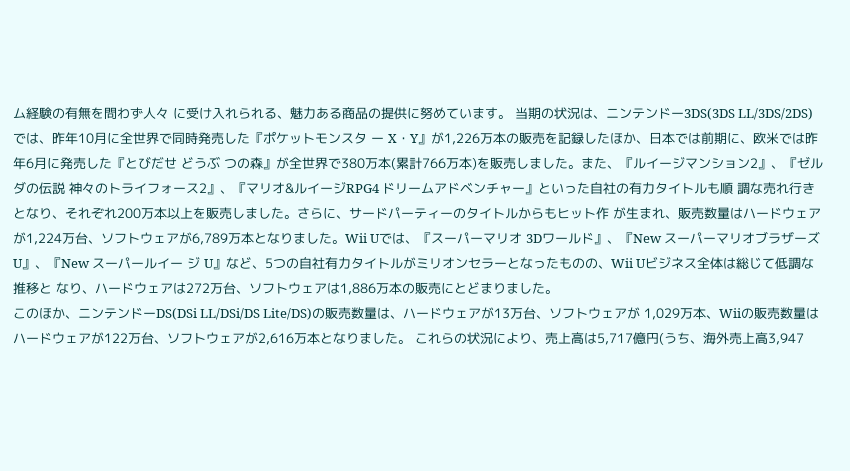ム経験の有無を問わず人々 に受け入れられる、魅力ある商品の提供に努めています。 当期の状況は、ニンテンドー3DS(3DS LL/3DS/2DS)では、昨年10月に全世界で同時発売した『ポケットモンスタ ー X・Y』が1,226万本の販売を記録したほか、日本では前期に、欧米では昨年6月に発売した『とびだせ どうぶ つの森』が全世界で380万本(累計766万本)を販売しました。また、『ルイージマンション2』、『ゼルダの伝説 神々のトライフォース2』、『マリオ&ルイージRPG4 ドリームアドベンチャー』といった自社の有力タイトルも順 調な売れ行きとなり、それぞれ200万本以上を販売しました。さらに、サードパーティーのタイトルからもヒット作 が生まれ、販売数量はハードウェアが1,224万台、ソフトウェアが6,789万本となりました。Wii Uでは、『スーパーマリオ 3Dワールド』、『New スーパーマリオブラザーズ U』、『New スーパールイー ジ U』など、5つの自社有力タイトルがミリオンセラーとなったものの、Wii Uビジネス全体は総じて低調な推移と なり、ハードウェアは272万台、ソフトウェアは1,886万本の販売にとどまりました。
このほか、ニンテンドーDS(DSi LL/DSi/DS Lite/DS)の販売数量は、ハードウェアが13万台、ソフトウェアが 1,029万本、Wiiの販売数量はハードウェアが122万台、ソフトウェアが2,616万本となりました。 これらの状況により、売上高は5,717億円(うち、海外売上高3,947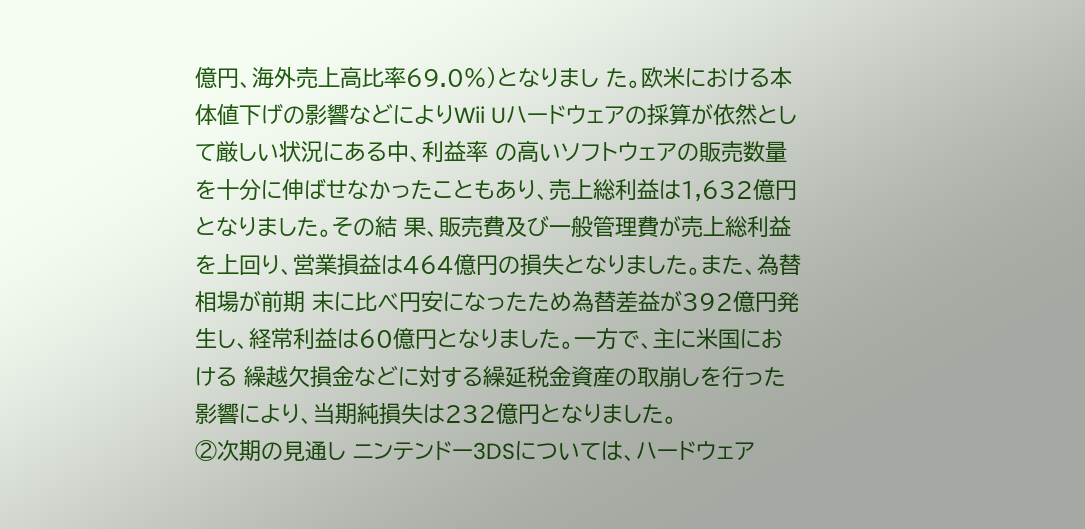億円、海外売上高比率69.0%)となりまし た。欧米における本体値下げの影響などによりWii Uハードウェアの採算が依然として厳しい状況にある中、利益率 の高いソフトウェアの販売数量を十分に伸ばせなかったこともあり、売上総利益は1,632億円となりました。その結 果、販売費及び一般管理費が売上総利益を上回り、営業損益は464億円の損失となりました。また、為替相場が前期 末に比べ円安になったため為替差益が392億円発生し、経常利益は60億円となりました。一方で、主に米国における 繰越欠損金などに対する繰延税金資産の取崩しを行った影響により、当期純損失は232億円となりました。
②次期の見通し ニンテンドー3DSについては、ハードウェア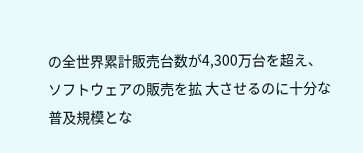の全世界累計販売台数が4,300万台を超え、ソフトウェアの販売を拡 大させるのに十分な普及規模とな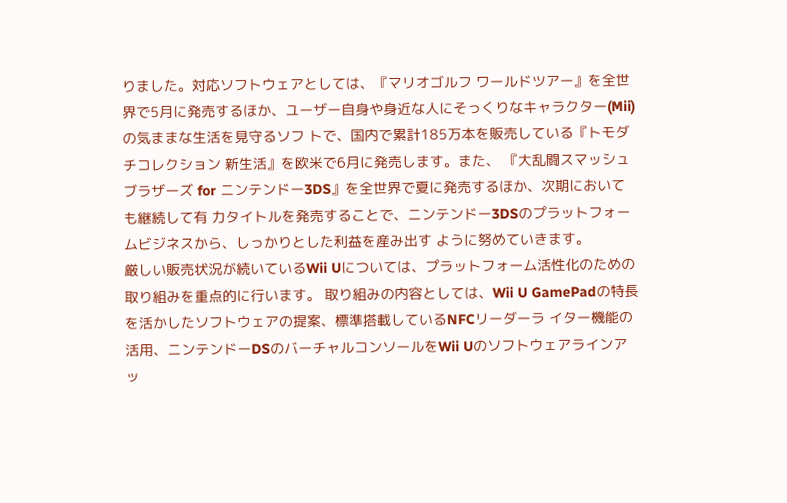りました。対応ソフトウェアとしては、『マリオゴルフ ワールドツアー』を全世 界で5月に発売するほか、ユーザー自身や身近な人にそっくりなキャラクター(Mii)の気ままな生活を見守るソフ トで、国内で累計185万本を販売している『トモダチコレクション 新生活』を欧米で6月に発売します。また、 『大乱闘スマッシュブラザーズ for ニンテンドー3DS』を全世界で夏に発売するほか、次期においても継続して有 力タイトルを発売することで、ニンテンドー3DSのプラットフォームビジネスから、しっかりとした利益を産み出す ように努めていきます。
厳しい販売状況が続いているWii Uについては、プラットフォーム活性化のための取り組みを重点的に行います。 取り組みの内容としては、Wii U GamePadの特長を活かしたソフトウェアの提案、標準搭載しているNFCリーダーラ イター機能の活用、ニンテンドーDSのバーチャルコンソールをWii Uのソフトウェアラインアッ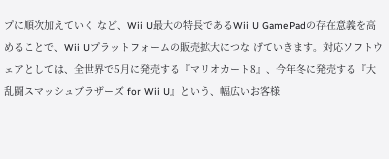プに順次加えていく など、Wii U最大の特長であるWii U GamePadの存在意義を高めることで、Wii Uプラットフォームの販売拡大につな げていきます。対応ソフトウェアとしては、全世界で5月に発売する『マリオカート8』、今年冬に発売する『大 乱闘スマッシュブラザーズ for Wii U』という、幅広いお客様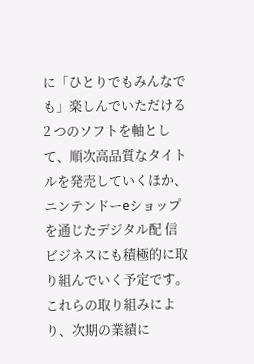に「ひとりでもみんなでも」楽しんでいただける2 つのソフトを軸として、順次高品質なタイトルを発売していくほか、ニンテンドーeショップを通じたデジタル配 信ビジネスにも積極的に取り組んでいく予定です。 これらの取り組みにより、次期の業績に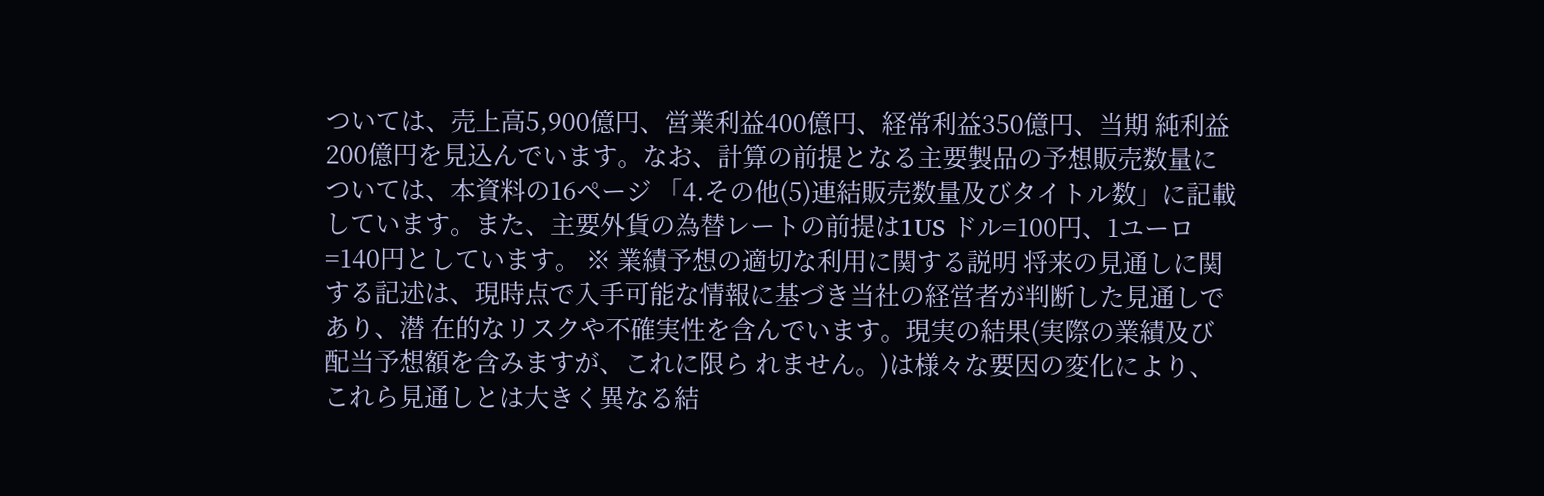ついては、売上高5,900億円、営業利益400億円、経常利益350億円、当期 純利益200億円を見込んでいます。なお、計算の前提となる主要製品の予想販売数量については、本資料の16ページ 「4.その他(5)連結販売数量及びタイトル数」に記載しています。また、主要外貨の為替レートの前提は1US ドル=100円、1ユーロ=140円としています。 ※ 業績予想の適切な利用に関する説明 将来の見通しに関する記述は、現時点で入手可能な情報に基づき当社の経営者が判断した見通しであり、潜 在的なリスクや不確実性を含んでいます。現実の結果(実際の業績及び配当予想額を含みますが、これに限ら れません。)は様々な要因の変化により、これら見通しとは大きく異なる結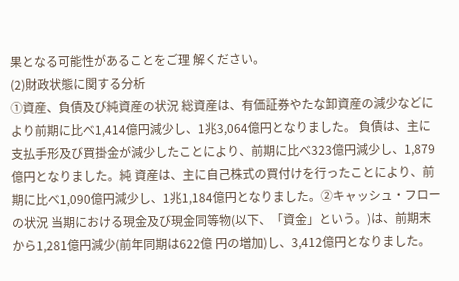果となる可能性があることをご理 解ください。
(2)財政状態に関する分析
①資産、負債及び純資産の状況 総資産は、有価証券やたな卸資産の減少などにより前期に比べ1,414億円減少し、1兆3,064億円となりました。 負債は、主に支払手形及び買掛金が減少したことにより、前期に比べ323億円減少し、1,879億円となりました。純 資産は、主に自己株式の買付けを行ったことにより、前期に比べ1,090億円減少し、1兆1,184億円となりました。②キャッシュ・フローの状況 当期における現金及び現金同等物(以下、「資金」という。)は、前期末から1,281億円減少(前年同期は622億 円の増加)し、3,412億円となりました。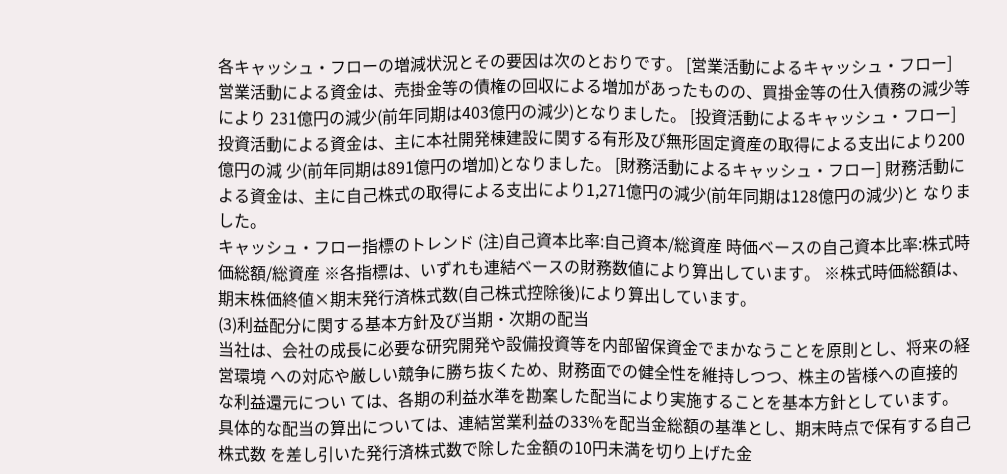各キャッシュ・フローの増減状況とその要因は次のとおりです。 [営業活動によるキャッシュ・フロー] 営業活動による資金は、売掛金等の債権の回収による増加があったものの、買掛金等の仕入債務の減少等により 231億円の減少(前年同期は403億円の減少)となりました。 [投資活動によるキャッシュ・フロー] 投資活動による資金は、主に本社開発棟建設に関する有形及び無形固定資産の取得による支出により200億円の減 少(前年同期は891億円の増加)となりました。 [財務活動によるキャッシュ・フロー] 財務活動による資金は、主に自己株式の取得による支出により1,271億円の減少(前年同期は128億円の減少)と なりました。
キャッシュ・フロー指標のトレンド (注)自己資本比率:自己資本/総資産 時価ベースの自己資本比率:株式時価総額/総資産 ※各指標は、いずれも連結ベースの財務数値により算出しています。 ※株式時価総額は、期末株価終値×期末発行済株式数(自己株式控除後)により算出しています。
(3)利益配分に関する基本方針及び当期・次期の配当
当社は、会社の成長に必要な研究開発や設備投資等を内部留保資金でまかなうことを原則とし、将来の経営環境 への対応や厳しい競争に勝ち抜くため、財務面での健全性を維持しつつ、株主の皆様への直接的な利益還元につい ては、各期の利益水準を勘案した配当により実施することを基本方針としています。 具体的な配当の算出については、連結営業利益の33%を配当金総額の基準とし、期末時点で保有する自己株式数 を差し引いた発行済株式数で除した金額の10円未満を切り上げた金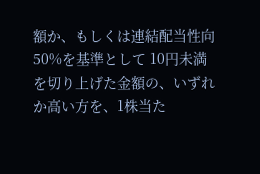額か、もしくは連結配当性向50%を基準として 10円未満を切り上げた金額の、いずれか高い方を、1株当た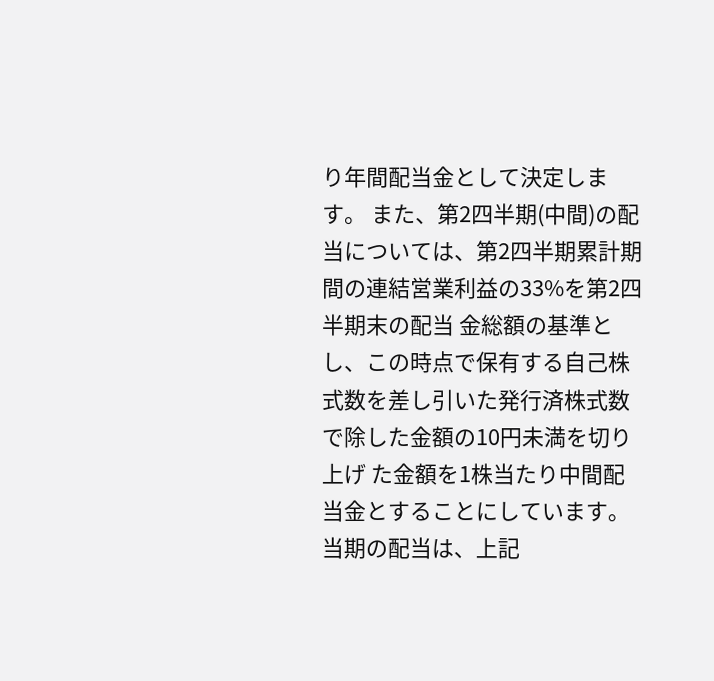り年間配当金として決定します。 また、第2四半期(中間)の配当については、第2四半期累計期間の連結営業利益の33%を第2四半期末の配当 金総額の基準とし、この時点で保有する自己株式数を差し引いた発行済株式数で除した金額の10円未満を切り上げ た金額を1株当たり中間配当金とすることにしています。 当期の配当は、上記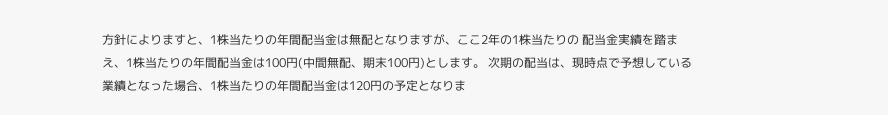方針によりますと、1株当たりの年間配当金は無配となりますが、ここ2年の1株当たりの 配当金実績を踏まえ、1株当たりの年間配当金は100円(中間無配、期末100円)とします。 次期の配当は、現時点で予想している業績となった場合、1株当たりの年間配当金は120円の予定となりま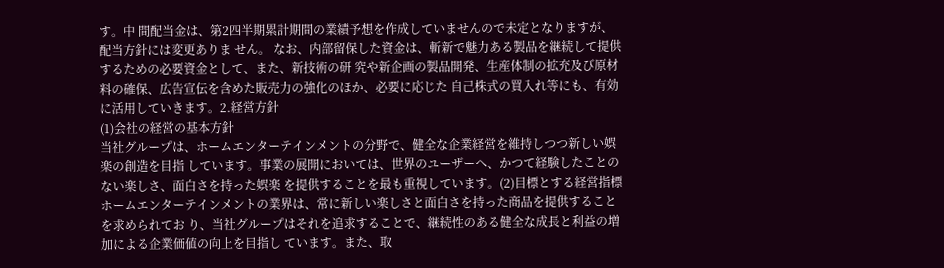す。中 間配当金は、第2四半期累計期間の業績予想を作成していませんので未定となりますが、配当方針には変更ありま せん。 なお、内部留保した資金は、斬新で魅力ある製品を継続して提供するための必要資金として、また、新技術の研 究や新企画の製品開発、生産体制の拡充及び原材料の確保、広告宣伝を含めた販売力の強化のほか、必要に応じた 自己株式の買入れ等にも、有効に活用していきます。2.経営方針
(1)会社の経営の基本方針
当社グループは、ホームエンターテインメントの分野で、健全な企業経営を維持しつつ新しい娯楽の創造を目指 しています。事業の展開においては、世界のユーザーへ、かつて経験したことのない楽しさ、面白さを持った娯楽 を提供することを最も重視しています。(2)目標とする経営指標
ホームエンターテインメントの業界は、常に新しい楽しさと面白さを持った商品を提供することを求められてお り、当社グループはそれを追求することで、継続性のある健全な成長と利益の増加による企業価値の向上を目指し ています。また、取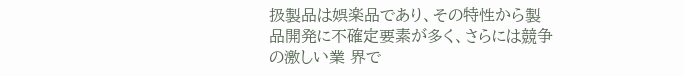扱製品は娯楽品であり、その特性から製品開発に不確定要素が多く、さらには競争の激しい業 界で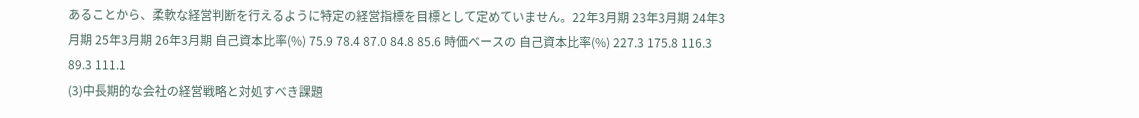あることから、柔軟な経営判断を行えるように特定の経営指標を目標として定めていません。22年3月期 23年3月期 24年3月期 25年3月期 26年3月期 自己資本比率(%) 75.9 78.4 87.0 84.8 85.6 時価ベースの 自己資本比率(%) 227.3 175.8 116.3 89.3 111.1
(3)中長期的な会社の経営戦略と対処すべき課題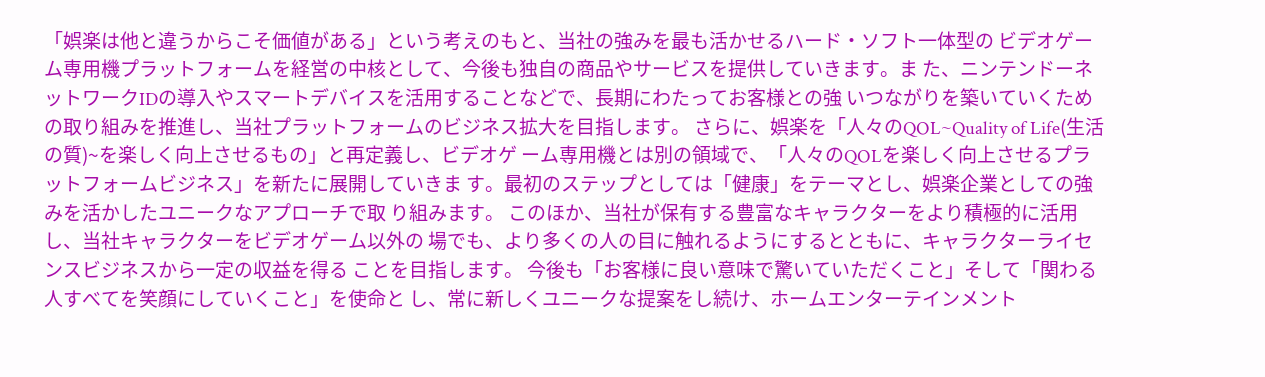「娯楽は他と違うからこそ価値がある」という考えのもと、当社の強みを最も活かせるハード・ソフト一体型の ビデオゲーム専用機プラットフォームを経営の中核として、今後も独自の商品やサービスを提供していきます。ま た、ニンテンドーネットワークIDの導入やスマートデバイスを活用することなどで、長期にわたってお客様との強 いつながりを築いていくための取り組みを推進し、当社プラットフォームのビジネス拡大を目指します。 さらに、娯楽を「人々のQOL~Quality of Life(生活の質)~を楽しく向上させるもの」と再定義し、ビデオゲ ーム専用機とは別の領域で、「人々のQOLを楽しく向上させるプラットフォームビジネス」を新たに展開していきま す。最初のステップとしては「健康」をテーマとし、娯楽企業としての強みを活かしたユニークなアプローチで取 り組みます。 このほか、当社が保有する豊富なキャラクターをより積極的に活用し、当社キャラクターをビデオゲーム以外の 場でも、より多くの人の目に触れるようにするとともに、キャラクターライセンスビジネスから一定の収益を得る ことを目指します。 今後も「お客様に良い意味で驚いていただくこと」そして「関わる人すべてを笑顔にしていくこと」を使命と し、常に新しくユニークな提案をし続け、ホームエンターテインメント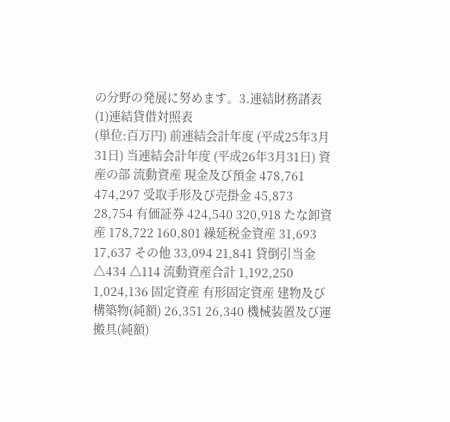の分野の発展に努めます。3.連結財務諸表
(1)連結貸借対照表
(単位:百万円) 前連結会計年度 (平成25年3月31日) 当連結会計年度 (平成26年3月31日) 資産の部 流動資産 現金及び預金 478,761 474,297 受取手形及び売掛金 45,873 28,754 有価証券 424,540 320,918 たな卸資産 178,722 160,801 繰延税金資産 31,693 17,637 その他 33,094 21,841 貸倒引当金 △434 △114 流動資産合計 1,192,250 1,024,136 固定資産 有形固定資産 建物及び構築物(純額) 26,351 26,340 機械装置及び運搬具(純額)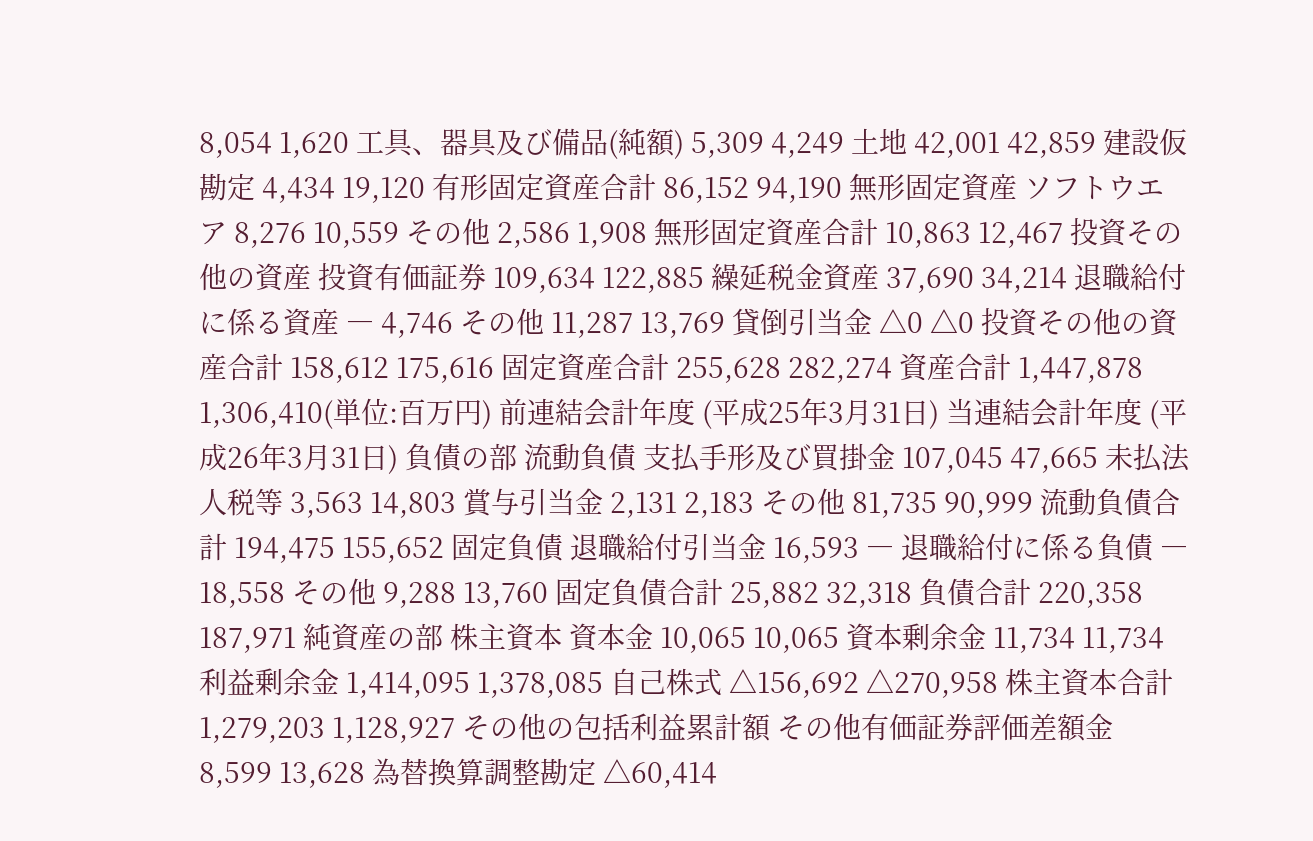8,054 1,620 工具、器具及び備品(純額) 5,309 4,249 土地 42,001 42,859 建設仮勘定 4,434 19,120 有形固定資産合計 86,152 94,190 無形固定資産 ソフトウエア 8,276 10,559 その他 2,586 1,908 無形固定資産合計 10,863 12,467 投資その他の資産 投資有価証券 109,634 122,885 繰延税金資産 37,690 34,214 退職給付に係る資産 ― 4,746 その他 11,287 13,769 貸倒引当金 △0 △0 投資その他の資産合計 158,612 175,616 固定資産合計 255,628 282,274 資産合計 1,447,878 1,306,410(単位:百万円) 前連結会計年度 (平成25年3月31日) 当連結会計年度 (平成26年3月31日) 負債の部 流動負債 支払手形及び買掛金 107,045 47,665 未払法人税等 3,563 14,803 賞与引当金 2,131 2,183 その他 81,735 90,999 流動負債合計 194,475 155,652 固定負債 退職給付引当金 16,593 ― 退職給付に係る負債 ― 18,558 その他 9,288 13,760 固定負債合計 25,882 32,318 負債合計 220,358 187,971 純資産の部 株主資本 資本金 10,065 10,065 資本剰余金 11,734 11,734 利益剰余金 1,414,095 1,378,085 自己株式 △156,692 △270,958 株主資本合計 1,279,203 1,128,927 その他の包括利益累計額 その他有価証券評価差額金 8,599 13,628 為替換算調整勘定 △60,414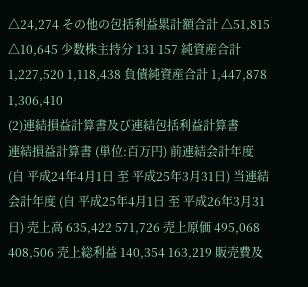△24,274 その他の包括利益累計額合計 △51,815 △10,645 少数株主持分 131 157 純資産合計 1,227,520 1,118,438 負債純資産合計 1,447,878 1,306,410
(2)連結損益計算書及び連結包括利益計算書
連結損益計算書 (単位:百万円) 前連結会計年度 (自 平成24年4月1日 至 平成25年3月31日) 当連結会計年度 (自 平成25年4月1日 至 平成26年3月31日) 売上高 635,422 571,726 売上原価 495,068 408,506 売上総利益 140,354 163,219 販売費及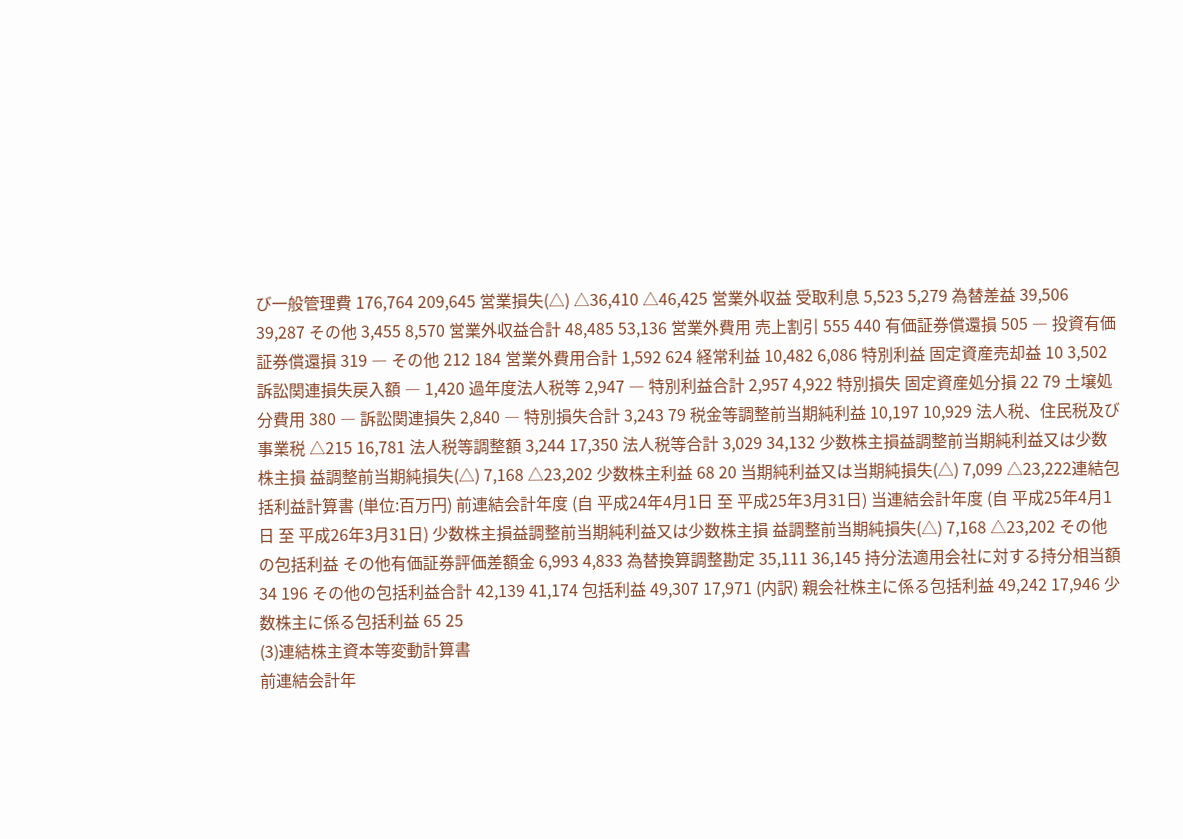び一般管理費 176,764 209,645 営業損失(△) △36,410 △46,425 営業外収益 受取利息 5,523 5,279 為替差益 39,506 39,287 その他 3,455 8,570 営業外収益合計 48,485 53,136 営業外費用 売上割引 555 440 有価証券償還損 505 ― 投資有価証券償還損 319 ― その他 212 184 営業外費用合計 1,592 624 経常利益 10,482 6,086 特別利益 固定資産売却益 10 3,502 訴訟関連損失戻入額 ― 1,420 過年度法人税等 2,947 ― 特別利益合計 2,957 4,922 特別損失 固定資産処分損 22 79 土壌処分費用 380 ― 訴訟関連損失 2,840 ― 特別損失合計 3,243 79 税金等調整前当期純利益 10,197 10,929 法人税、住民税及び事業税 △215 16,781 法人税等調整額 3,244 17,350 法人税等合計 3,029 34,132 少数株主損益調整前当期純利益又は少数株主損 益調整前当期純損失(△) 7,168 △23,202 少数株主利益 68 20 当期純利益又は当期純損失(△) 7,099 △23,222連結包括利益計算書 (単位:百万円) 前連結会計年度 (自 平成24年4月1日 至 平成25年3月31日) 当連結会計年度 (自 平成25年4月1日 至 平成26年3月31日) 少数株主損益調整前当期純利益又は少数株主損 益調整前当期純損失(△) 7,168 △23,202 その他の包括利益 その他有価証券評価差額金 6,993 4,833 為替換算調整勘定 35,111 36,145 持分法適用会社に対する持分相当額 34 196 その他の包括利益合計 42,139 41,174 包括利益 49,307 17,971 (内訳) 親会社株主に係る包括利益 49,242 17,946 少数株主に係る包括利益 65 25
(3)連結株主資本等変動計算書
前連結会計年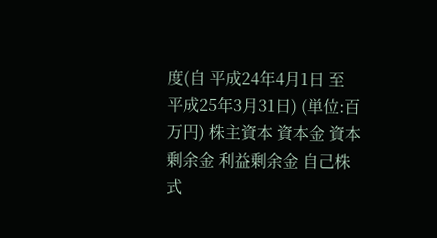度(自 平成24年4月1日 至 平成25年3月31日) (単位:百万円) 株主資本 資本金 資本剰余金 利益剰余金 自己株式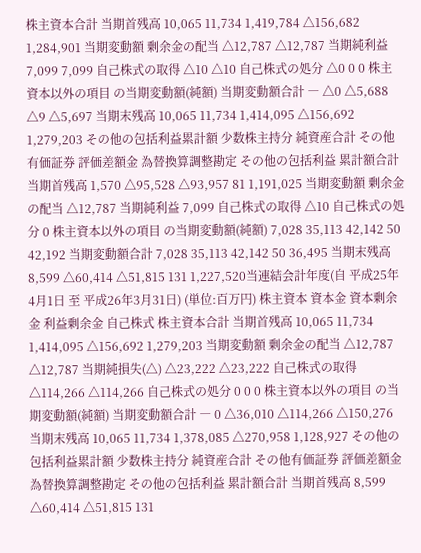株主資本合計 当期首残高 10,065 11,734 1,419,784 △156,682 1,284,901 当期変動額 剰余金の配当 △12,787 △12,787 当期純利益 7,099 7,099 自己株式の取得 △10 △10 自己株式の処分 △0 0 0 株主資本以外の項目 の当期変動額(純額) 当期変動額合計 ― △0 △5,688 △9 △5,697 当期末残高 10,065 11,734 1,414,095 △156,692 1,279,203 その他の包括利益累計額 少数株主持分 純資産合計 その他有価証券 評価差額金 為替換算調整勘定 その他の包括利益 累計額合計 当期首残高 1,570 △95,528 △93,957 81 1,191,025 当期変動額 剰余金の配当 △12,787 当期純利益 7,099 自己株式の取得 △10 自己株式の処分 0 株主資本以外の項目 の当期変動額(純額) 7,028 35,113 42,142 50 42,192 当期変動額合計 7,028 35,113 42,142 50 36,495 当期末残高 8,599 △60,414 △51,815 131 1,227,520当連結会計年度(自 平成25年4月1日 至 平成26年3月31日) (単位:百万円) 株主資本 資本金 資本剰余金 利益剰余金 自己株式 株主資本合計 当期首残高 10,065 11,734 1,414,095 △156,692 1,279,203 当期変動額 剰余金の配当 △12,787 △12,787 当期純損失(△) △23,222 △23,222 自己株式の取得 △114,266 △114,266 自己株式の処分 0 0 0 株主資本以外の項目 の当期変動額(純額) 当期変動額合計 ― 0 △36,010 △114,266 △150,276 当期末残高 10,065 11,734 1,378,085 △270,958 1,128,927 その他の包括利益累計額 少数株主持分 純資産合計 その他有価証券 評価差額金 為替換算調整勘定 その他の包括利益 累計額合計 当期首残高 8,599 △60,414 △51,815 131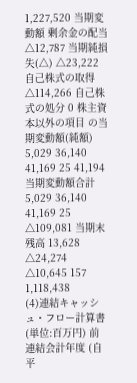1,227,520 当期変動額 剰余金の配当 △12,787 当期純損失(△) △23,222 自己株式の取得 △114,266 自己株式の処分 0 株主資本以外の項目 の当期変動額(純額) 5,029 36,140 41,169 25 41,194 当期変動額合計 5,029 36,140 41,169 25 △109,081 当期末残高 13,628 △24,274 △10,645 157 1,118,438
(4)連結キャッシュ・フロー計算書
(単位:百万円) 前連結会計年度 (自 平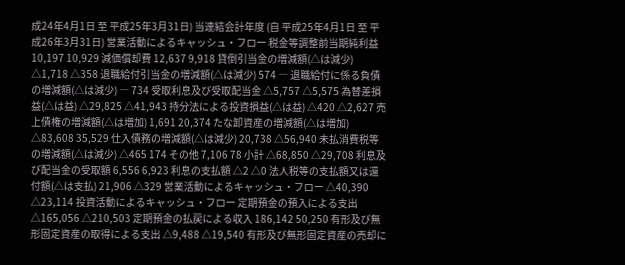成24年4月1日 至 平成25年3月31日) 当連結会計年度 (自 平成25年4月1日 至 平成26年3月31日) 営業活動によるキャッシュ・フロー 税金等調整前当期純利益 10,197 10,929 減価償却費 12,637 9,918 貸倒引当金の増減額(△は減少) △1,718 △358 退職給付引当金の増減額(△は減少) 574 ― 退職給付に係る負債の増減額(△は減少) ― 734 受取利息及び受取配当金 △5,757 △5,575 為替差損益(△は益) △29,825 △41,943 持分法による投資損益(△は益) △420 △2,627 売上債権の増減額(△は増加) 1,691 20,374 たな卸資産の増減額(△は増加) △83,608 35,529 仕入債務の増減額(△は減少) 20,738 △56,940 未払消費税等の増減額(△は減少) △465 174 その他 7,106 78 小計 △68,850 △29,708 利息及び配当金の受取額 6,556 6,923 利息の支払額 △2 △0 法人税等の支払額又は還付額(△は支払) 21,906 △329 営業活動によるキャッシュ・フロー △40,390 △23,114 投資活動によるキャッシュ・フロー 定期預金の預入による支出 △165,056 △210,503 定期預金の払戻による収入 186,142 50,250 有形及び無形固定資産の取得による支出 △9,488 △19,540 有形及び無形固定資産の売却に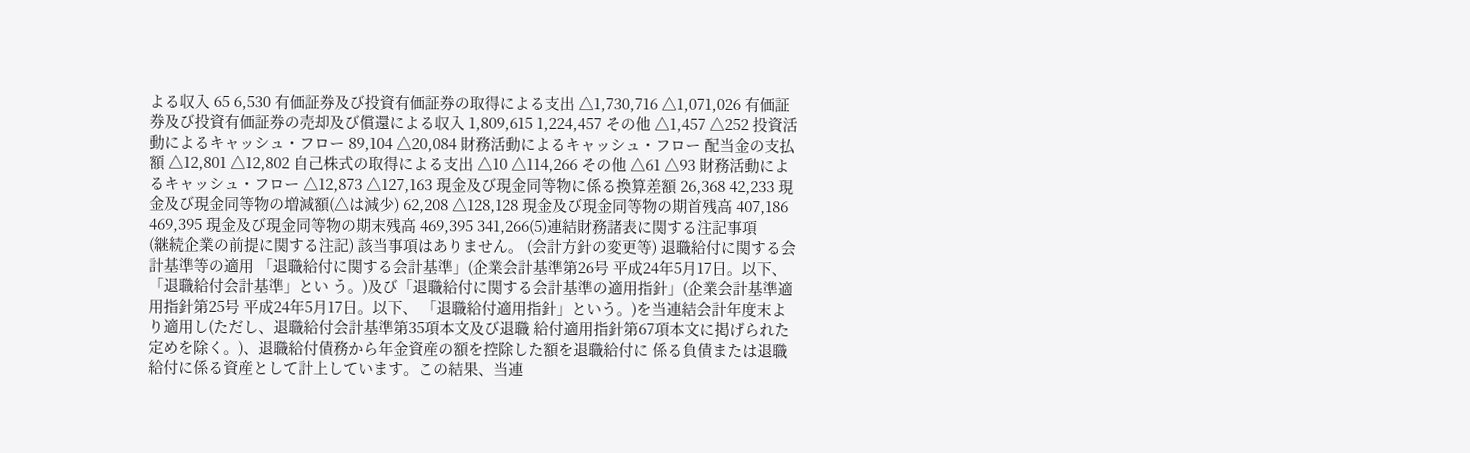よる収入 65 6,530 有価証券及び投資有価証券の取得による支出 △1,730,716 △1,071,026 有価証券及び投資有価証券の売却及び償還による収入 1,809,615 1,224,457 その他 △1,457 △252 投資活動によるキャッシュ・フロー 89,104 △20,084 財務活動によるキャッシュ・フロー 配当金の支払額 △12,801 △12,802 自己株式の取得による支出 △10 △114,266 その他 △61 △93 財務活動によるキャッシュ・フロー △12,873 △127,163 現金及び現金同等物に係る換算差額 26,368 42,233 現金及び現金同等物の増減額(△は減少) 62,208 △128,128 現金及び現金同等物の期首残高 407,186 469,395 現金及び現金同等物の期末残高 469,395 341,266(5)連結財務諸表に関する注記事項
(継続企業の前提に関する注記) 該当事項はありません。 (会計方針の変更等) 退職給付に関する会計基準等の適用 「退職給付に関する会計基準」(企業会計基準第26号 平成24年5月17日。以下、「退職給付会計基準」とい う。)及び「退職給付に関する会計基準の適用指針」(企業会計基準適用指針第25号 平成24年5月17日。以下、 「退職給付適用指針」という。)を当連結会計年度末より適用し(ただし、退職給付会計基準第35項本文及び退職 給付適用指針第67項本文に掲げられた定めを除く。)、退職給付債務から年金資産の額を控除した額を退職給付に 係る負債または退職給付に係る資産として計上しています。この結果、当連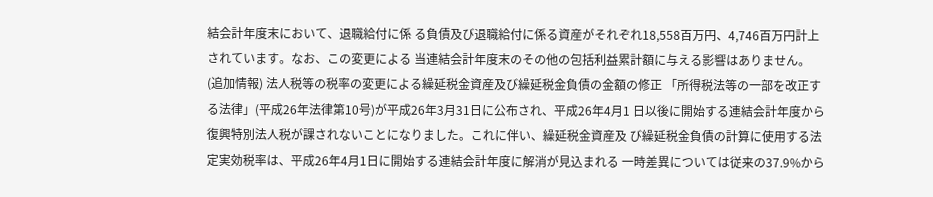結会計年度末において、退職給付に係 る負債及び退職給付に係る資産がそれぞれ18,558百万円、4,746百万円計上されています。なお、この変更による 当連結会計年度末のその他の包括利益累計額に与える影響はありません。 (追加情報) 法人税等の税率の変更による繰延税金資産及び繰延税金負債の金額の修正 「所得税法等の一部を改正する法律」(平成26年法律第10号)が平成26年3月31日に公布され、平成26年4月1 日以後に開始する連結会計年度から復興特別法人税が課されないことになりました。これに伴い、繰延税金資産及 び繰延税金負債の計算に使用する法定実効税率は、平成26年4月1日に開始する連結会計年度に解消が見込まれる 一時差異については従来の37.9%から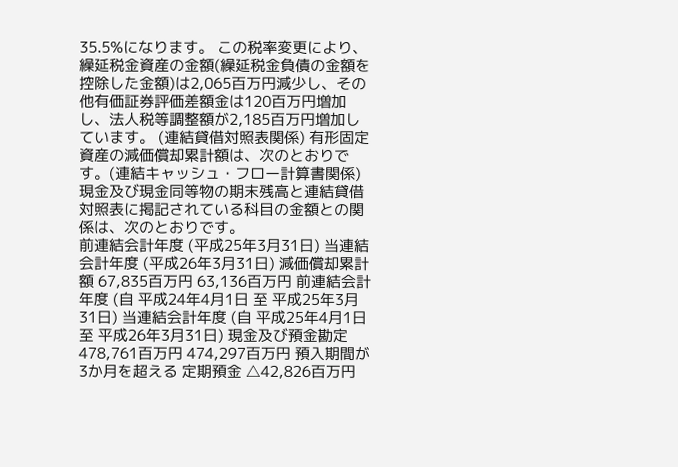35.5%になります。 この税率変更により、繰延税金資産の金額(繰延税金負債の金額を控除した金額)は2,065百万円減少し、その 他有価証券評価差額金は120百万円増加し、法人税等調整額が2,185百万円増加しています。 (連結貸借対照表関係) 有形固定資産の減価償却累計額は、次のとおりです。(連結キャッシュ・フロー計算書関係) 現金及び現金同等物の期末残高と連結貸借対照表に掲記されている科目の金額との関係は、次のとおりです。
前連結会計年度 (平成25年3月31日) 当連結会計年度 (平成26年3月31日) 減価償却累計額 67,835百万円 63,136百万円 前連結会計年度 (自 平成24年4月1日 至 平成25年3月31日) 当連結会計年度 (自 平成25年4月1日 至 平成26年3月31日) 現金及び預金勘定 478,761百万円 474,297百万円 預入期間が3か月を超える 定期預金 △42,826百万円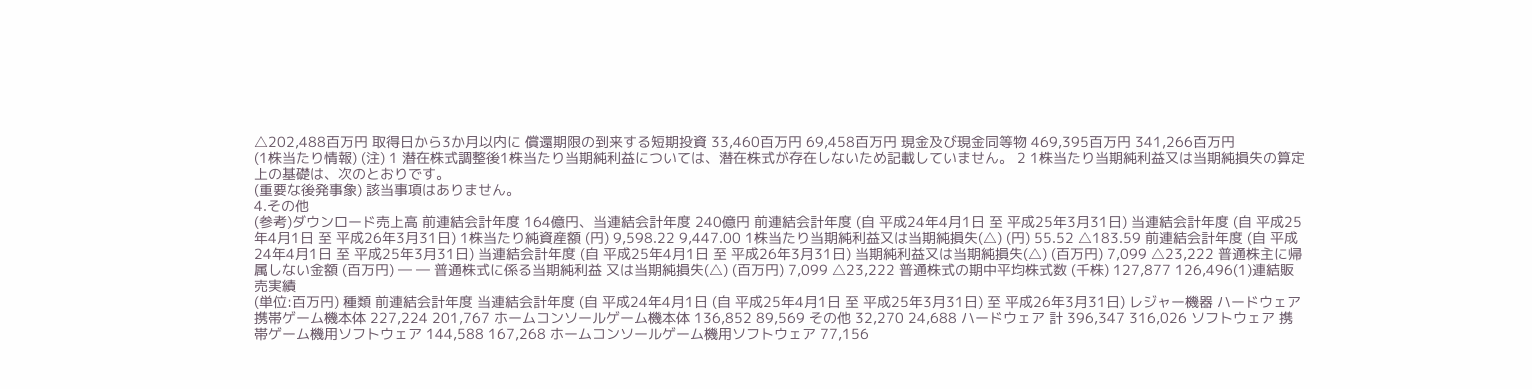△202,488百万円 取得日から3か月以内に 償還期限の到来する短期投資 33,460百万円 69,458百万円 現金及び現金同等物 469,395百万円 341,266百万円
(1株当たり情報) (注) 1 潜在株式調整後1株当たり当期純利益については、潜在株式が存在しないため記載していません。 2 1株当たり当期純利益又は当期純損失の算定上の基礎は、次のとおりです。
(重要な後発事象) 該当事項はありません。
4.その他
(参考)ダウンロード売上高 前連結会計年度 164億円、当連結会計年度 240億円 前連結会計年度 (自 平成24年4月1日 至 平成25年3月31日) 当連結会計年度 (自 平成25年4月1日 至 平成26年3月31日) 1株当たり純資産額 (円) 9,598.22 9,447.00 1株当たり当期純利益又は当期純損失(△) (円) 55.52 △183.59 前連結会計年度 (自 平成24年4月1日 至 平成25年3月31日) 当連結会計年度 (自 平成25年4月1日 至 平成26年3月31日) 当期純利益又は当期純損失(△) (百万円) 7,099 △23,222 普通株主に帰属しない金額 (百万円) ― ― 普通株式に係る当期純利益 又は当期純損失(△) (百万円) 7,099 △23,222 普通株式の期中平均株式数 (千株) 127,877 126,496(1)連結販売実績
(単位:百万円) 種類 前連結会計年度 当連結会計年度 (自 平成24年4月1日 (自 平成25年4月1日 至 平成25年3月31日) 至 平成26年3月31日) レジャー機器 ハードウェア 携帯ゲーム機本体 227,224 201,767 ホームコンソールゲーム機本体 136,852 89,569 その他 32,270 24,688 ハードウェア 計 396,347 316,026 ソフトウェア 携帯ゲーム機用ソフトウェア 144,588 167,268 ホームコンソールゲーム機用ソフトウェア 77,156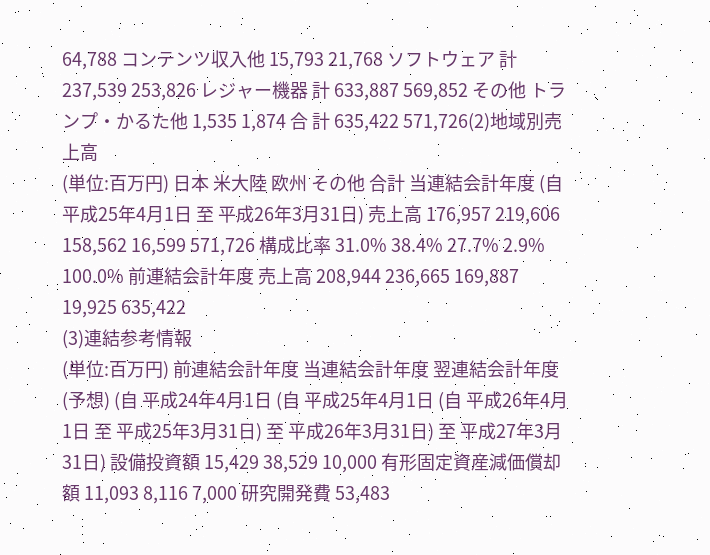64,788 コンテンツ収入他 15,793 21,768 ソフトウェア 計 237,539 253,826 レジャー機器 計 633,887 569,852 その他 トランプ・かるた他 1,535 1,874 合 計 635,422 571,726(2)地域別売上高
(単位:百万円) 日本 米大陸 欧州 その他 合計 当連結会計年度 (自 平成25年4月1日 至 平成26年3月31日) 売上高 176,957 219,606 158,562 16,599 571,726 構成比率 31.0% 38.4% 27.7% 2.9% 100.0% 前連結会計年度 売上高 208,944 236,665 169,887 19,925 635,422
(3)連結参考情報
(単位:百万円) 前連結会計年度 当連結会計年度 翌連結会計年度(予想) (自 平成24年4月1日 (自 平成25年4月1日 (自 平成26年4月1日 至 平成25年3月31日) 至 平成26年3月31日) 至 平成27年3月31日) 設備投資額 15,429 38,529 10,000 有形固定資産減価償却額 11,093 8,116 7,000 研究開発費 53,483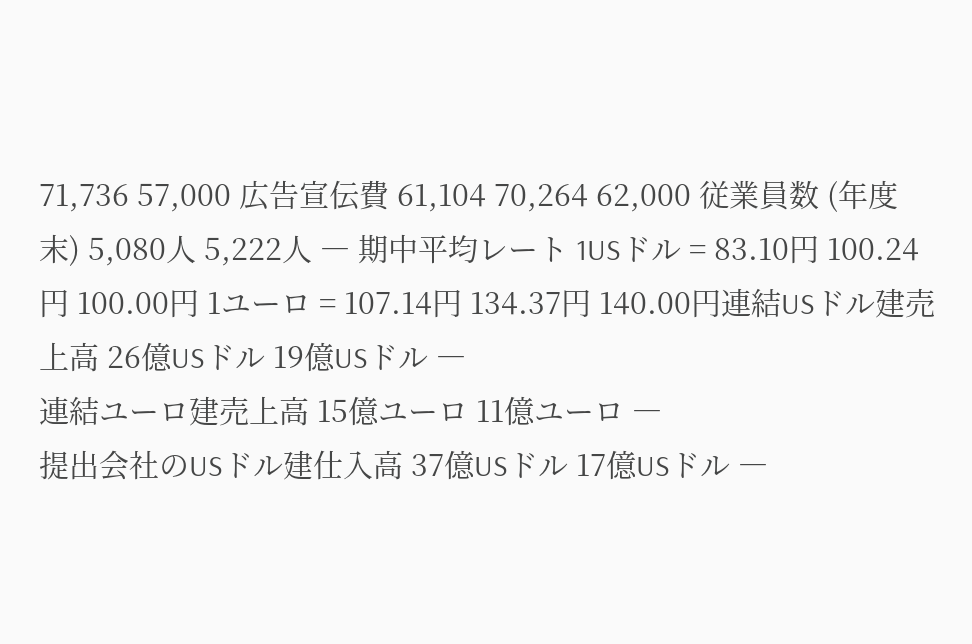71,736 57,000 広告宣伝費 61,104 70,264 62,000 従業員数 (年度末) 5,080人 5,222人 ― 期中平均レート 1USドル = 83.10円 100.24円 100.00円 1ユーロ = 107.14円 134.37円 140.00円連結USドル建売上高 26億USドル 19億USドル ―
連結ユーロ建売上高 15億ユーロ 11億ユーロ ―
提出会社のUSドル建仕入高 37億USドル 17億USドル ―